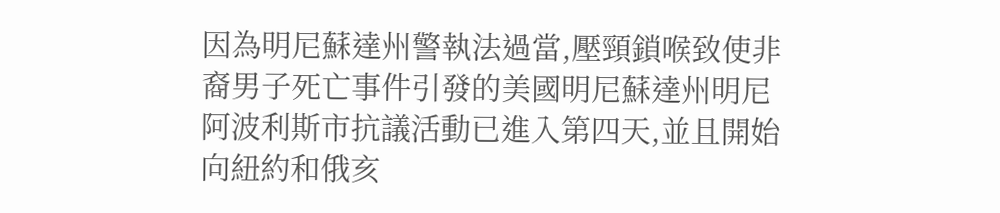因為明尼蘇達州警執法過當,壓頸鎖喉致使非裔男子死亡事件引發的美國明尼蘇達州明尼阿波利斯市抗議活動已進入第四天,並且開始向紐約和俄亥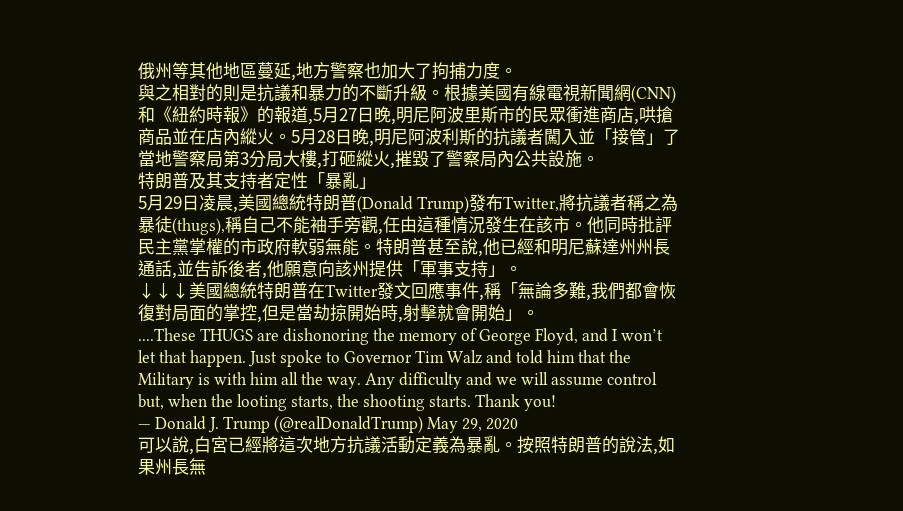俄州等其他地區蔓延,地方警察也加大了拘捕力度。
與之相對的則是抗議和暴力的不斷升級。根據美國有線電視新聞網(CNN)和《紐約時報》的報道,5月27日晚,明尼阿波里斯市的民眾衝進商店,哄搶商品並在店內縱火。5月28日晚,明尼阿波利斯的抗議者闖入並「接管」了當地警察局第3分局大樓,打砸縱火,摧毀了警察局內公共設施。
特朗普及其支持者定性「暴亂」
5月29日凌晨,美國總統特朗普(Donald Trump)發布Twitter,將抗議者稱之為暴徒(thugs),稱自己不能袖手旁觀,任由這種情況發生在該市。他同時批評民主黨掌權的市政府軟弱無能。特朗普甚至說,他已經和明尼蘇達州州長通話,並吿訴後者,他願意向該州提供「軍事支持」。
↓↓↓美國總統特朗普在Twitter發文回應事件,稱「無論多難,我們都會恢復對局面的掌控,但是當劫掠開始時,射擊就會開始」。
....These THUGS are dishonoring the memory of George Floyd, and I won’t let that happen. Just spoke to Governor Tim Walz and told him that the Military is with him all the way. Any difficulty and we will assume control but, when the looting starts, the shooting starts. Thank you!
— Donald J. Trump (@realDonaldTrump) May 29, 2020
可以說,白宮已經將這次地方抗議活動定義為暴亂。按照特朗普的說法,如果州長無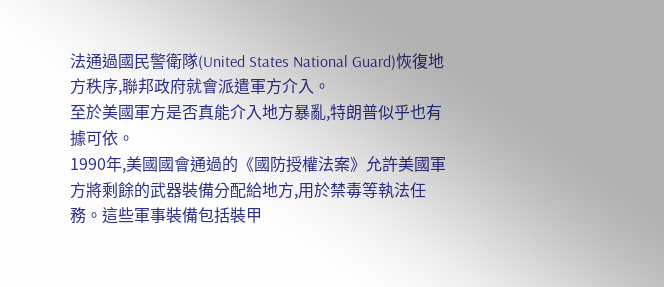法通過國民警衛隊(United States National Guard)恢復地方秩序,聯邦政府就會派遣軍方介入。
至於美國軍方是否真能介入地方暴亂,特朗普似乎也有據可依。
1990年,美國國會通過的《國防授權法案》允許美國軍方將剩餘的武器裝備分配給地方,用於禁毒等執法任務。這些軍事裝備包括裝甲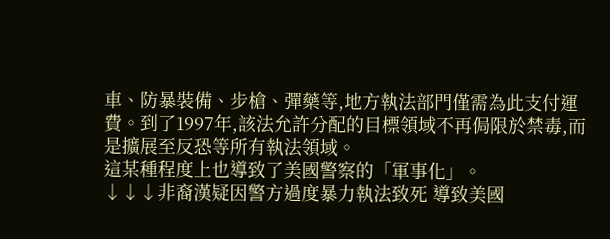車、防暴裝備、步槍、彈藥等,地方執法部門僅需為此支付運費。到了1997年,該法允許分配的目標領域不再侷限於禁毒,而是擴展至反恐等所有執法領域。
這某種程度上也導致了美國警察的「軍事化」。
↓↓↓非裔漢疑因警方過度暴力執法致死 導致美國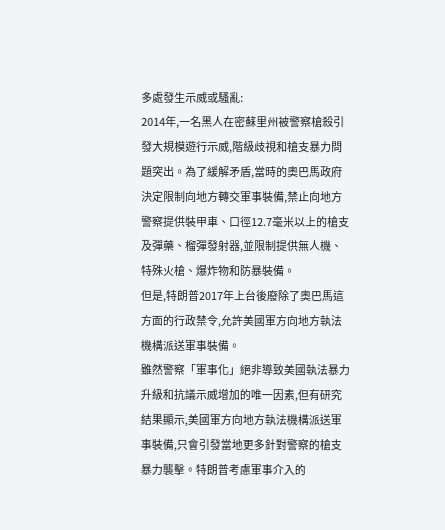多處發生示威或騷亂:
2014年,一名黑人在密蘇里州被警察槍殺引發大規模遊行示威,階級歧視和槍支暴力問題突出。為了緩解矛盾,當時的奧巴馬政府決定限制向地方轉交軍事裝備,禁止向地方警察提供裝甲車、口徑12.7毫米以上的槍支及彈藥、榴彈發射器,並限制提供無人機、特殊火槍、爆炸物和防暴裝備。
但是,特朗普2017年上台後廢除了奧巴馬這方面的行政禁令,允許美國軍方向地方執法機構派送軍事裝備。
雖然警察「軍事化」絕非導致美國執法暴力升級和抗議示威增加的唯一因素,但有研究結果顯示,美國軍方向地方執法機構派送軍事裝備,只會引發當地更多針對警察的槍支暴力襲擊。特朗普考慮軍事介入的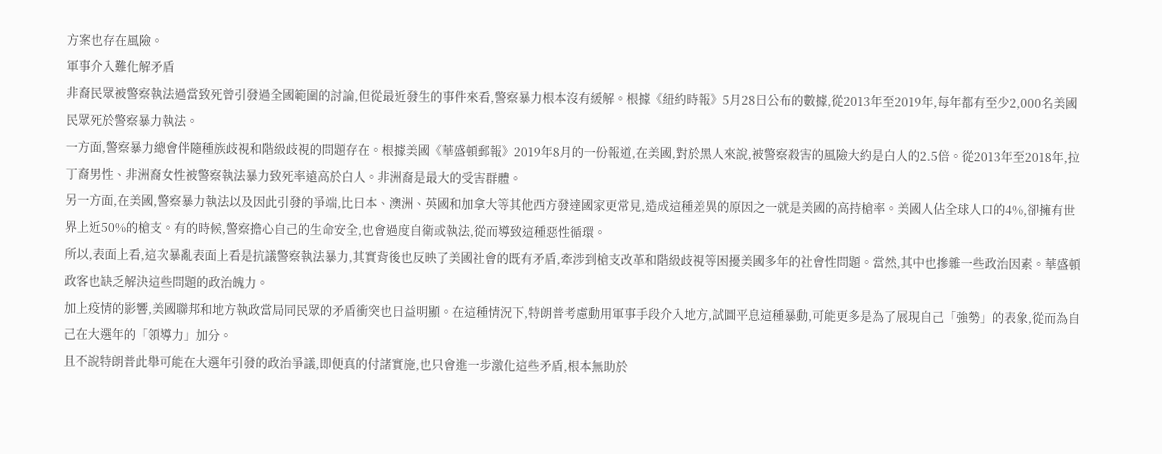方案也存在風險。
軍事介入難化解矛盾
非裔民眾被警察執法過當致死曾引發過全國範圍的討論,但從最近發生的事件來看,警察暴力根本沒有緩解。根據《紐約時報》5月28日公布的數據,從2013年至2019年,每年都有至少2,000名美國民眾死於警察暴力執法。
一方面,警察暴力總會伴隨種族歧視和階級歧視的問題存在。根據美國《華盛頓郵報》2019年8月的一份報道,在美國,對於黑人來說,被警察殺害的風險大約是白人的2.5倍。從2013年至2018年,拉丁裔男性、非洲裔女性被警察執法暴力致死率遠高於白人。非洲裔是最大的受害群體。
另一方面,在美國,警察暴力執法以及因此引發的爭端,比日本、澳洲、英國和加拿大等其他西方發達國家更常見,造成這種差異的原因之一就是美國的高持槍率。美國人佔全球人口的4%,卻擁有世界上近50%的槍支。有的時候,警察擔心自己的生命安全,也會過度自衛或執法,從而導致這種惡性循環。
所以,表面上看,這次暴亂表面上看是抗議警察執法暴力,其實背後也反映了美國社會的既有矛盾,牽涉到槍支改革和階級歧視等困擾美國多年的社會性問題。當然,其中也摻雜一些政治因素。華盛頓政客也缺乏解決這些問題的政治魄力。
加上疫情的影響,美國聯邦和地方執政當局同民眾的矛盾衝突也日益明顯。在這種情況下,特朗普考慮動用軍事手段介入地方,試圖平息這種暴動,可能更多是為了展現自己「強勢」的表象,從而為自己在大選年的「領導力」加分。
且不說特朗普此舉可能在大選年引發的政治爭議,即便真的付諸實施,也只會進一步激化這些矛盾,根本無助於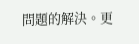問題的解決。更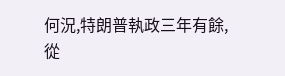何況,特朗普執政三年有餘,從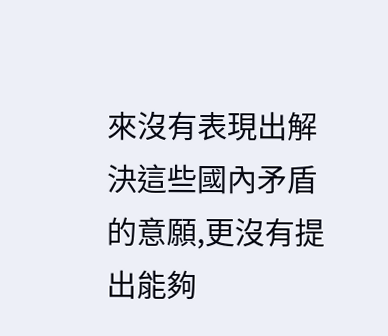來沒有表現出解決這些國內矛盾的意願,更沒有提出能夠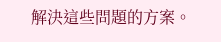解決這些問題的方案。